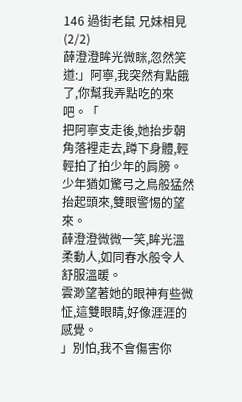146 過街老鼠 兄妹相見(2/2)
薛澄澄眸光微眯,忽然笑道:」阿寧,我突然有點餓了,你幫我弄點吃的來吧。「
把阿寧支走後,她抬步朝角落裡走去,蹲下身體,輕輕拍了拍少年的肩膀。
少年猶如驚弓之鳥般猛然抬起頭來,雙眼警惕的望來。
薛澄澄微微一笑,眸光溫柔動人,如同春水般令人舒服溫暖。
雲渺望著她的眼神有些微怔,這雙眼睛,好像涯涯的感覺。
」別怕,我不會傷害你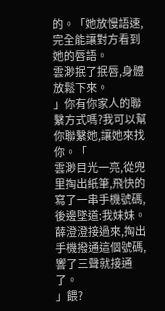的。「她放慢語速,完全能讓對方看到她的唇語。
雲渺抿了抿唇,身體放鬆下來。
」你有你家人的聯繫方式嗎?我可以幫你聯繫她,讓她來找你。「
雲渺目光一亮,從兜里掏出紙筆,飛快的寫了一串手機號碼,後邊墜道:我妹妹。
薛澄澄接過來,掏出手機撥通這個號碼,響了三聲就接通了。
」餵?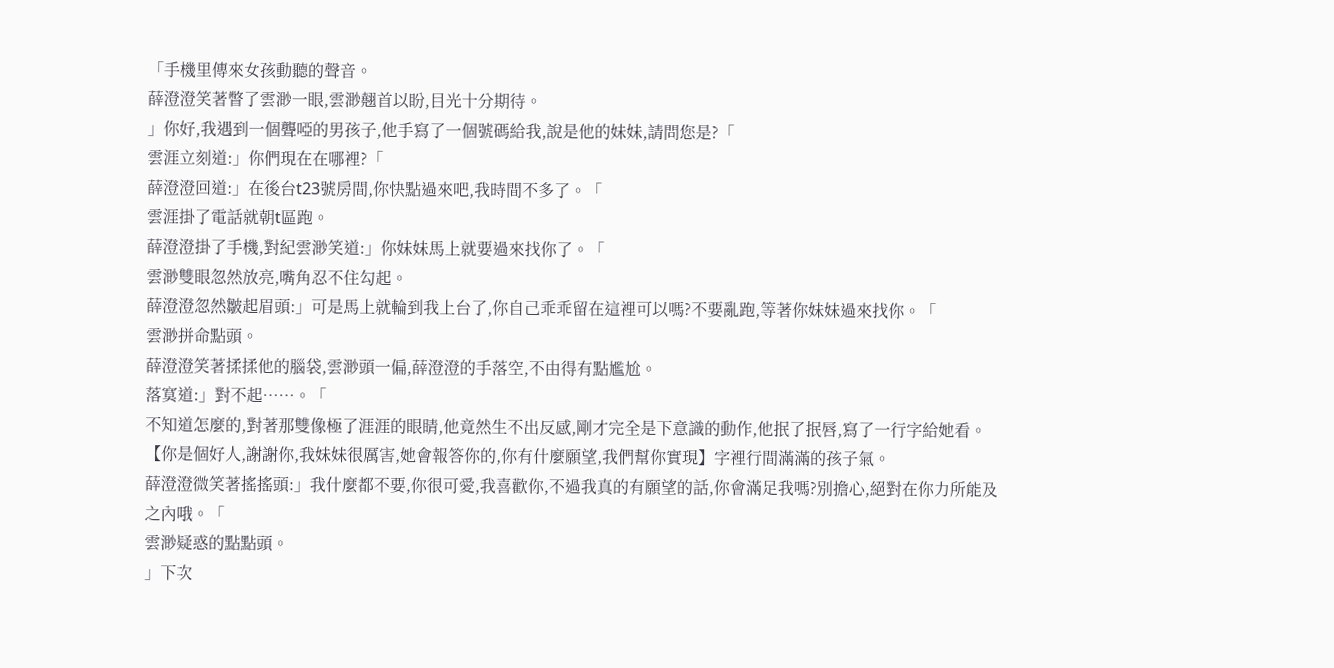「手機里傳來女孩動聽的聲音。
薛澄澄笑著瞥了雲渺一眼,雲渺翹首以盼,目光十分期待。
」你好,我遇到一個聾啞的男孩子,他手寫了一個號碼給我,說是他的妹妹,請問您是?「
雲涯立刻道:」你們現在在哪裡?「
薛澄澄回道:」在後台t23號房間,你快點過來吧,我時間不多了。「
雲涯掛了電話就朝t區跑。
薛澄澄掛了手機,對紀雲渺笑道:」你妹妹馬上就要過來找你了。「
雲渺雙眼忽然放亮,嘴角忍不住勾起。
薛澄澄忽然皺起眉頭:」可是馬上就輪到我上台了,你自己乖乖留在這裡可以嗎?不要亂跑,等著你妹妹過來找你。「
雲渺拼命點頭。
薛澄澄笑著揉揉他的腦袋,雲渺頭一偏,薛澄澄的手落空,不由得有點尷尬。
落寞道:」對不起……。「
不知道怎麼的,對著那雙像極了涯涯的眼睛,他竟然生不出反感,剛才完全是下意識的動作,他抿了抿唇,寫了一行字給她看。
【你是個好人,謝謝你,我妹妹很厲害,她會報答你的,你有什麼願望,我們幫你實現】字裡行間滿滿的孩子氣。
薛澄澄微笑著搖搖頭:」我什麼都不要,你很可愛,我喜歡你,不過我真的有願望的話,你會滿足我嗎?別擔心,絕對在你力所能及之內哦。「
雲渺疑惑的點點頭。
」下次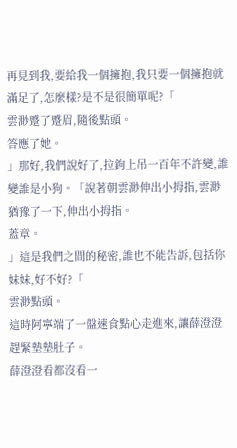再見到我,要給我一個擁抱,我只要一個擁抱就滿足了,怎麼樣?是不是很簡單呢?「
雲渺蹙了蹙眉,隨後點頭。
答應了她。
」那好,我們說好了,拉鉤上吊一百年不許變,誰變誰是小狗。「說著朝雲渺伸出小拇指,雲渺猶豫了一下,伸出小拇指。
蓋章。
」這是我們之間的秘密,誰也不能告訴,包括你妹妹,好不好?「
雲渺點頭。
這時阿寧端了一盤速食點心走進來,讓薛澄澄趕緊墊墊肚子。
薛澄澄看都沒看一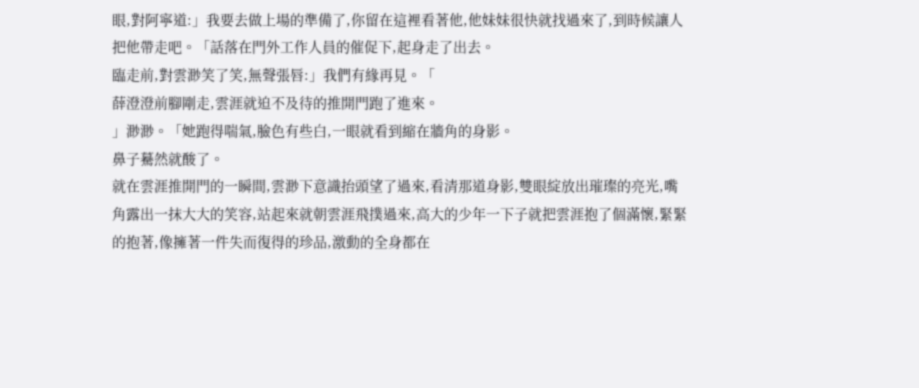眼,對阿寧道:」我要去做上場的準備了,你留在這裡看著他,他妹妹很快就找過來了,到時候讓人把他帶走吧。「話落在門外工作人員的催促下,起身走了出去。
臨走前,對雲渺笑了笑,無聲張唇:」我們有緣再見。「
薛澄澄前腳剛走,雲涯就迫不及待的推開門跑了進來。
」渺渺。「她跑得喘氣,臉色有些白,一眼就看到縮在牆角的身影。
鼻子驀然就酸了。
就在雲涯推開門的一瞬間,雲渺下意識抬頭望了過來,看清那道身影,雙眼綻放出璀璨的亮光,嘴角露出一抹大大的笑容,站起來就朝雲涯飛撲過來,高大的少年一下子就把雲涯抱了個滿懷,緊緊的抱著,像擁著一件失而復得的珍品,激動的全身都在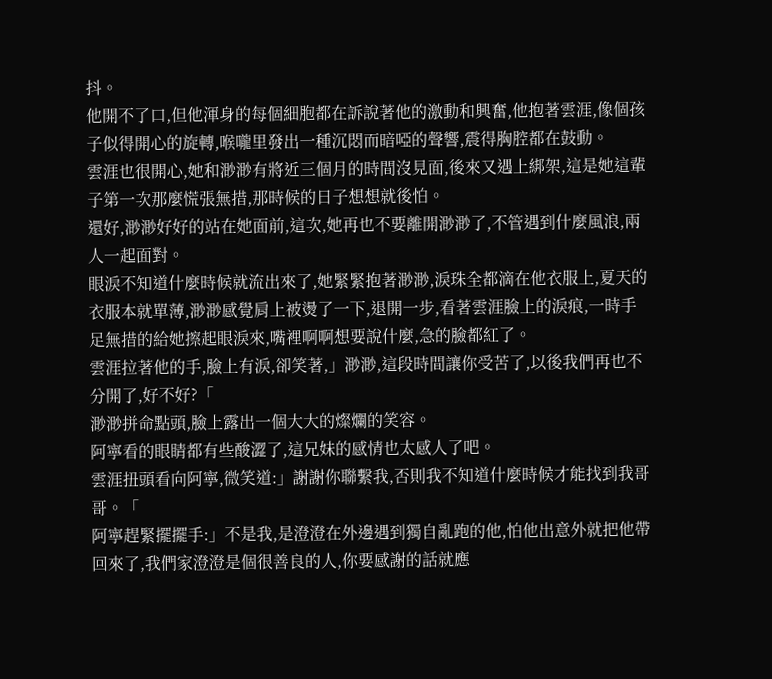抖。
他開不了口,但他渾身的每個細胞都在訴說著他的激動和興奮,他抱著雲涯,像個孩子似得開心的旋轉,喉嚨里發出一種沉悶而暗啞的聲響,震得胸腔都在鼓動。
雲涯也很開心,她和渺渺有將近三個月的時間沒見面,後來又遇上綁架,這是她這輩子第一次那麼慌張無措,那時候的日子想想就後怕。
還好,渺渺好好的站在她面前,這次,她再也不要離開渺渺了,不管遇到什麼風浪,兩人一起面對。
眼淚不知道什麼時候就流出來了,她緊緊抱著渺渺,淚珠全都滴在他衣服上,夏天的衣服本就單薄,渺渺感覺肩上被燙了一下,退開一步,看著雲涯臉上的淚痕,一時手足無措的給她擦起眼淚來,嘴裡啊啊想要說什麼,急的臉都紅了。
雲涯拉著他的手,臉上有淚,卻笑著,」渺渺,這段時間讓你受苦了,以後我們再也不分開了,好不好?「
渺渺拼命點頭,臉上露出一個大大的燦爛的笑容。
阿寧看的眼睛都有些酸澀了,這兄妹的感情也太感人了吧。
雲涯扭頭看向阿寧,微笑道:」謝謝你聯繫我,否則我不知道什麼時候才能找到我哥哥。「
阿寧趕緊擺擺手:」不是我,是澄澄在外邊遇到獨自亂跑的他,怕他出意外就把他帶回來了,我們家澄澄是個很善良的人,你要感謝的話就應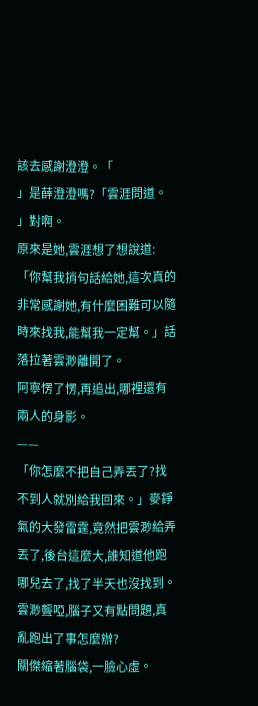該去感謝澄澄。「
」是薛澄澄嗎?「雲涯問道。
」對啊。
原來是她,雲涯想了想說道:「你幫我捎句話給她,這次真的非常感謝她,有什麼困難可以隨時來找我,能幫我一定幫。」話落拉著雲渺離開了。
阿寧愣了愣,再追出,哪裡還有兩人的身影。
——
「你怎麼不把自己弄丟了?找不到人就別給我回來。」麥錚氣的大發雷霆,竟然把雲渺給弄丟了,後台這麼大,誰知道他跑哪兒去了,找了半天也沒找到。
雲渺聾啞,腦子又有點問題,真亂跑出了事怎麼辦?
關傑縮著腦袋,一臉心虛。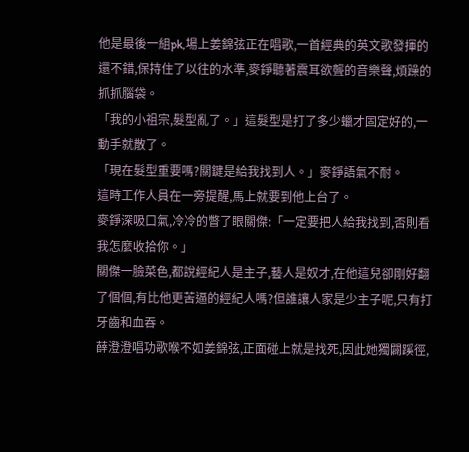他是最後一組pk,場上姜錦弦正在唱歌,一首經典的英文歌發揮的還不錯,保持住了以往的水準,麥錚聽著震耳欲聾的音樂聲,煩躁的抓抓腦袋。
「我的小祖宗,髮型亂了。」這髮型是打了多少蠟才固定好的,一動手就散了。
「現在髮型重要嗎?關鍵是給我找到人。」麥錚語氣不耐。
這時工作人員在一旁提醒,馬上就要到他上台了。
麥錚深吸口氣,冷冷的瞥了眼關傑:「一定要把人給我找到,否則看我怎麼收拾你。」
關傑一臉菜色,都說經紀人是主子,藝人是奴才,在他這兒卻剛好翻了個個,有比他更苦逼的經紀人嗎?但誰讓人家是少主子呢,只有打牙齒和血吞。
薛澄澄唱功歌喉不如姜錦弦,正面碰上就是找死,因此她獨闢蹊徑,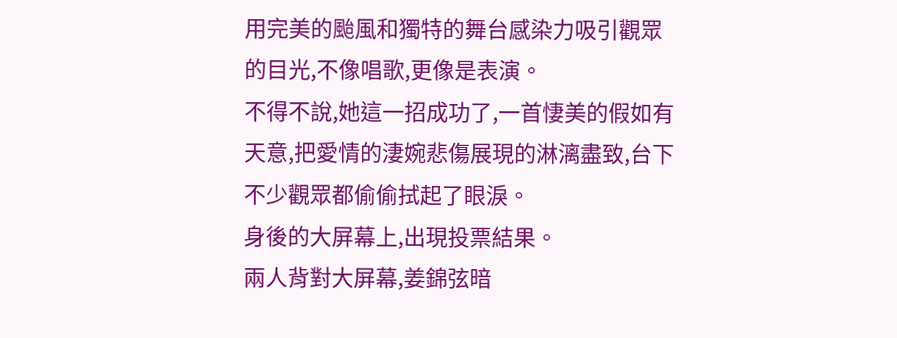用完美的颱風和獨特的舞台感染力吸引觀眾的目光,不像唱歌,更像是表演。
不得不說,她這一招成功了,一首悽美的假如有天意,把愛情的淒婉悲傷展現的淋漓盡致,台下不少觀眾都偷偷拭起了眼淚。
身後的大屏幕上,出現投票結果。
兩人背對大屏幕,姜錦弦暗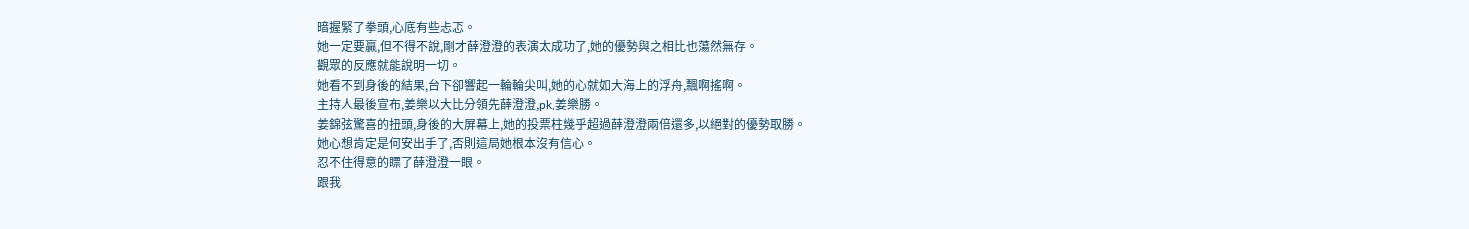暗握緊了拳頭,心底有些忐忑。
她一定要贏,但不得不說,剛才薛澄澄的表演太成功了,她的優勢與之相比也蕩然無存。
觀眾的反應就能說明一切。
她看不到身後的結果,台下卻響起一輪輪尖叫,她的心就如大海上的浮舟,飄啊搖啊。
主持人最後宣布,姜樂以大比分領先薛澄澄,pk,姜樂勝。
姜錦弦驚喜的扭頭,身後的大屏幕上,她的投票柱幾乎超過薛澄澄兩倍還多,以絕對的優勢取勝。
她心想肯定是何安出手了,否則這局她根本沒有信心。
忍不住得意的瞟了薛澄澄一眼。
跟我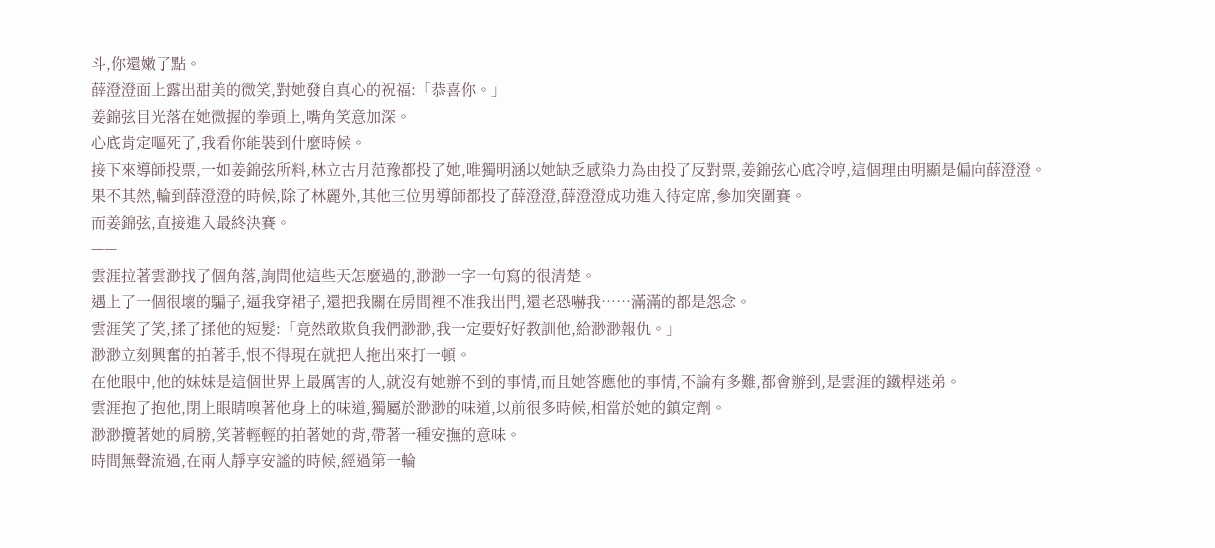斗,你還嫩了點。
薛澄澄面上露出甜美的微笑,對她發自真心的祝福:「恭喜你。」
姜錦弦目光落在她微握的拳頭上,嘴角笑意加深。
心底肯定嘔死了,我看你能裝到什麼時候。
接下來導師投票,一如姜錦弦所料,林立古月范豫都投了她,唯獨明涵以她缺乏感染力為由投了反對票,姜錦弦心底冷哼,這個理由明顯是偏向薛澄澄。
果不其然,輪到薛澄澄的時候,除了林麗外,其他三位男導師都投了薛澄澄,薛澄澄成功進入待定席,參加突圍賽。
而姜錦弦,直接進入最終決賽。
——
雲涯拉著雲渺找了個角落,詢問他這些天怎麼過的,渺渺一字一句寫的很清楚。
遇上了一個很壞的騙子,逼我穿裙子,還把我關在房間裡不准我出門,還老恐嚇我……滿滿的都是怨念。
雲涯笑了笑,揉了揉他的短髮:「竟然敢欺負我們渺渺,我一定要好好教訓他,給渺渺報仇。」
渺渺立刻興奮的拍著手,恨不得現在就把人拖出來打一頓。
在他眼中,他的妹妹是這個世界上最厲害的人,就沒有她辦不到的事情,而且她答應他的事情,不論有多難,都會辦到,是雲涯的鐵桿迷弟。
雲涯抱了抱他,閉上眼睛嗅著他身上的味道,獨屬於渺渺的味道,以前很多時候,相當於她的鎮定劑。
渺渺攬著她的肩膀,笑著輕輕的拍著她的背,帶著一種安撫的意味。
時間無聲流過,在兩人靜享安謐的時候,經過第一輪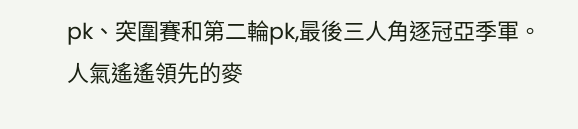pk、突圍賽和第二輪pk,最後三人角逐冠亞季軍。
人氣遙遙領先的麥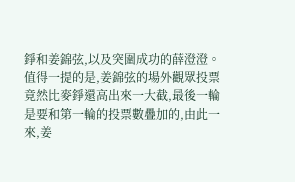錚和姜錦弦,以及突圍成功的薛澄澄。
值得一提的是,姜錦弦的場外觀眾投票竟然比麥錚還高出來一大截,最後一輪是要和第一輪的投票數疊加的,由此一來,姜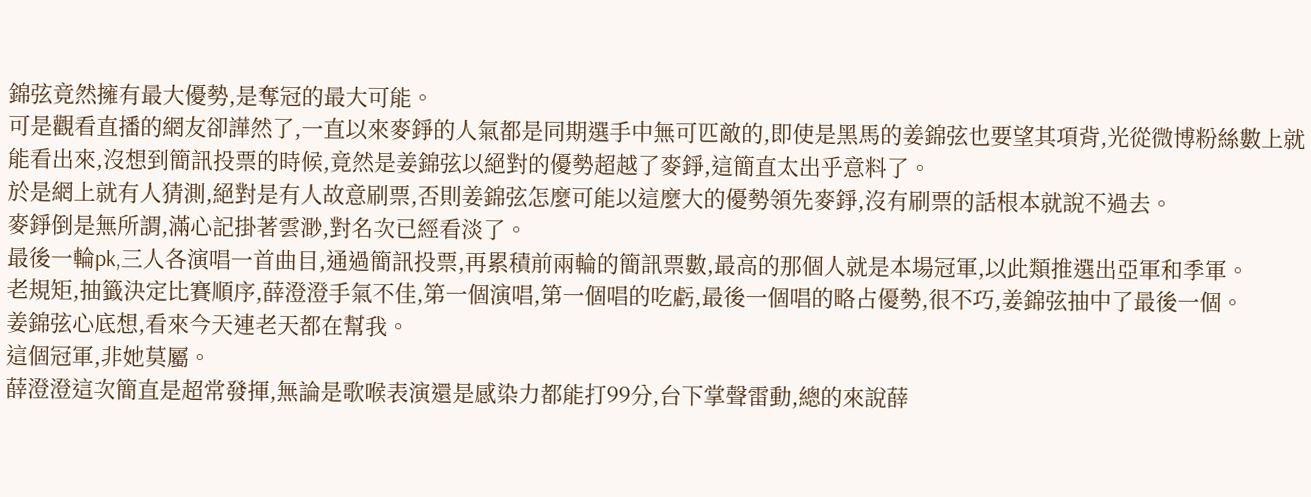錦弦竟然擁有最大優勢,是奪冠的最大可能。
可是觀看直播的網友卻譁然了,一直以來麥錚的人氣都是同期選手中無可匹敵的,即使是黑馬的姜錦弦也要望其項背,光從微博粉絲數上就能看出來,沒想到簡訊投票的時候,竟然是姜錦弦以絕對的優勢超越了麥錚,這簡直太出乎意料了。
於是網上就有人猜測,絕對是有人故意刷票,否則姜錦弦怎麼可能以這麼大的優勢領先麥錚,沒有刷票的話根本就說不過去。
麥錚倒是無所謂,滿心記掛著雲渺,對名次已經看淡了。
最後一輪pk,三人各演唱一首曲目,通過簡訊投票,再累積前兩輪的簡訊票數,最高的那個人就是本場冠軍,以此類推選出亞軍和季軍。
老規矩,抽籤決定比賽順序,薛澄澄手氣不佳,第一個演唱,第一個唱的吃虧,最後一個唱的略占優勢,很不巧,姜錦弦抽中了最後一個。
姜錦弦心底想,看來今天連老天都在幫我。
這個冠軍,非她莫屬。
薛澄澄這次簡直是超常發揮,無論是歌喉表演還是感染力都能打99分,台下掌聲雷動,總的來說薛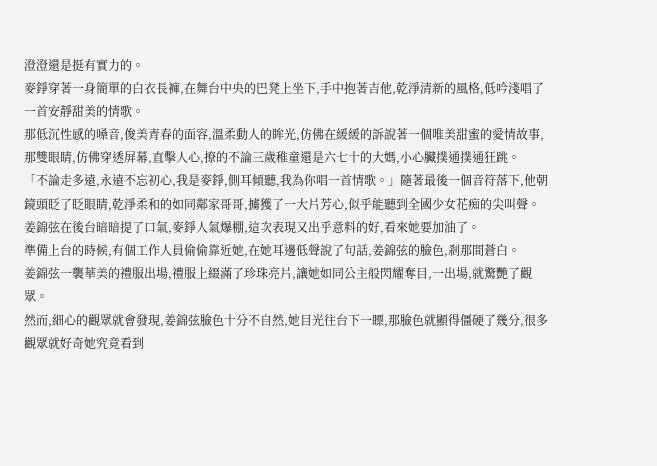澄澄還是挺有實力的。
麥錚穿著一身簡單的白衣長褲,在舞台中央的巴凳上坐下,手中抱著吉他,乾淨清新的風格,低吟淺唱了一首安靜甜美的情歌。
那低沉性感的嗓音,俊美青春的面容,溫柔動人的眸光,仿佛在緩緩的訴說著一個唯美甜蜜的愛情故事,那雙眼睛,仿佛穿透屏幕,直擊人心,撩的不論三歲稚童還是六七十的大媽,小心臟撲通撲通狂跳。
「不論走多遠,永遠不忘初心,我是麥錚,側耳傾聽,我為你唱一首情歌。」隨著最後一個音符落下,他朝鏡頭眨了眨眼睛,乾淨柔和的如同鄰家哥哥,擄獲了一大片芳心,似乎能聽到全國少女花痴的尖叫聲。
姜錦弦在後台暗暗提了口氣,麥錚人氣爆棚,這次表現又出乎意料的好,看來她要加油了。
準備上台的時候,有個工作人員偷偷靠近她,在她耳邊低聲說了句話,姜錦弦的臉色,剎那間蒼白。
姜錦弦一襲華美的禮服出場,禮服上綴滿了珍珠亮片,讓她如同公主般閃耀奪目,一出場,就驚艷了觀眾。
然而,細心的觀眾就會發現,姜錦弦臉色十分不自然,她目光往台下一瞟,那臉色就顯得僵硬了幾分,很多觀眾就好奇她究竟看到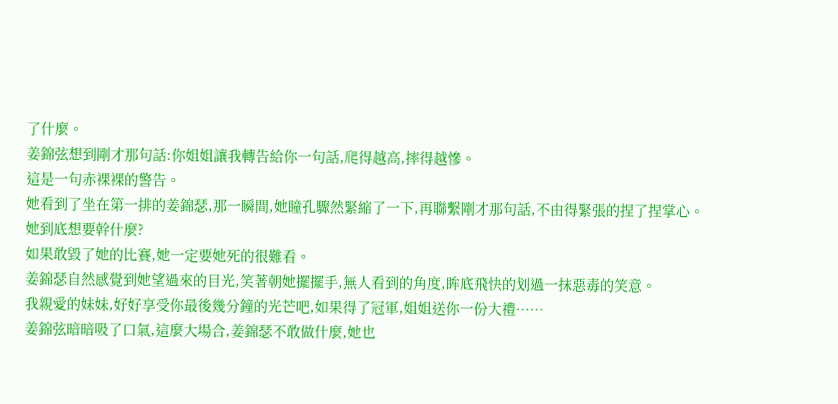了什麼。
姜錦弦想到剛才那句話:你姐姐讓我轉告給你一句話,爬得越高,摔得越慘。
這是一句赤裸裸的警告。
她看到了坐在第一排的姜錦瑟,那一瞬間,她瞳孔驟然緊縮了一下,再聯繫剛才那句話,不由得緊張的捏了捏掌心。
她到底想要幹什麼?
如果敢毀了她的比賽,她一定要她死的很難看。
姜錦瑟自然感覺到她望過來的目光,笑著朝她擺擺手,無人看到的角度,眸底飛快的划過一抹惡毒的笑意。
我親愛的妹妹,好好享受你最後幾分鐘的光芒吧,如果得了冠軍,姐姐送你一份大禮……
姜錦弦暗暗吸了口氣,這麼大場合,姜錦瑟不敢做什麼,她也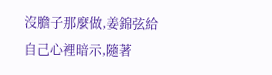沒膽子那麼做,姜錦弦給自己心裡暗示,隨著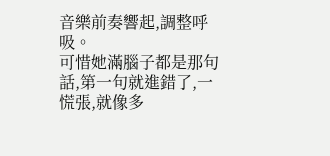音樂前奏響起,調整呼吸。
可惜她滿腦子都是那句話,第一句就進錯了,一慌張,就像多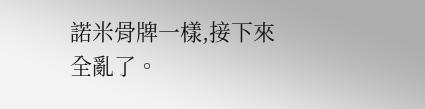諾米骨牌一樣,接下來全亂了。